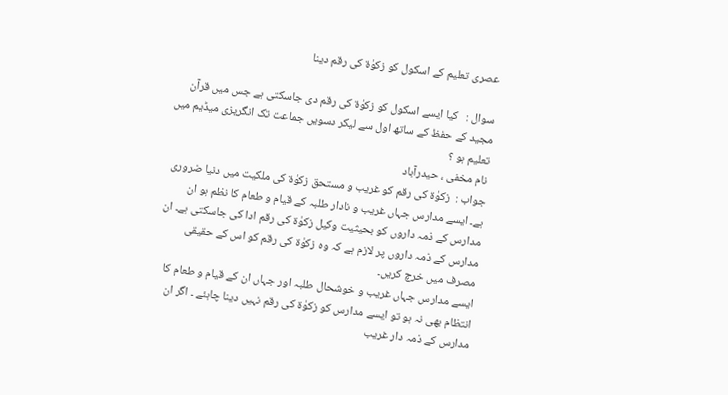عصری تعلیم کے اسکول کو زکوٰۃ کی رقم دینا

سوال :   کیا ایسے اسکول کو زکوٰۃ کی رقم دی جاسکتی ہے جس میں قرآن مجید کے حفظ کے ساتھ اول سے لیکر دسویں جماعت تک انگریزی میڈیم میں تعلیم ہو ؟
نام مخفی ، حیدرآباد
جواب :  زکوٰۃ کی رقم کو غریب و مستحق زکوٰۃ کی ملکیت میں دنیا ضروری ہے۔ ایسے مدارس جہاں غریب و نادار طلبہ کے قیام و طعام کا نظم ہو ان مدارس کے ذمہ داروں کو بحیثیت وکیل زکوٰۃ کی رقم ادا کی جاسکتی ہے۔ ان مدارس کے ذمہ داروں پر لازم ہے کہ وہ زکوٰۃ کی رقم کو اس کے حقیقی مصرف میں خرچ کریں۔
ایسے مدارس جہاں غریب و خوشحال طلبہ اور جہاں ان کے قیام و طعام کا انتظام بھی نہ ہو تو ایسے مدارس کو زکوٰۃ کی رقم نہیں دینا چاہئے ۔ اگر ان مدارس کے ذمہ دار غریب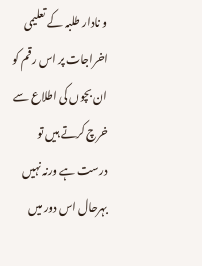و نادار طلبہ کے تعلیمی اخراجات پر اس رقم کو ان بچوں کی اطلاع سے خرچ کرتے ہیں تو درست ہے ورنہ نہیں بہرحال اس دور میں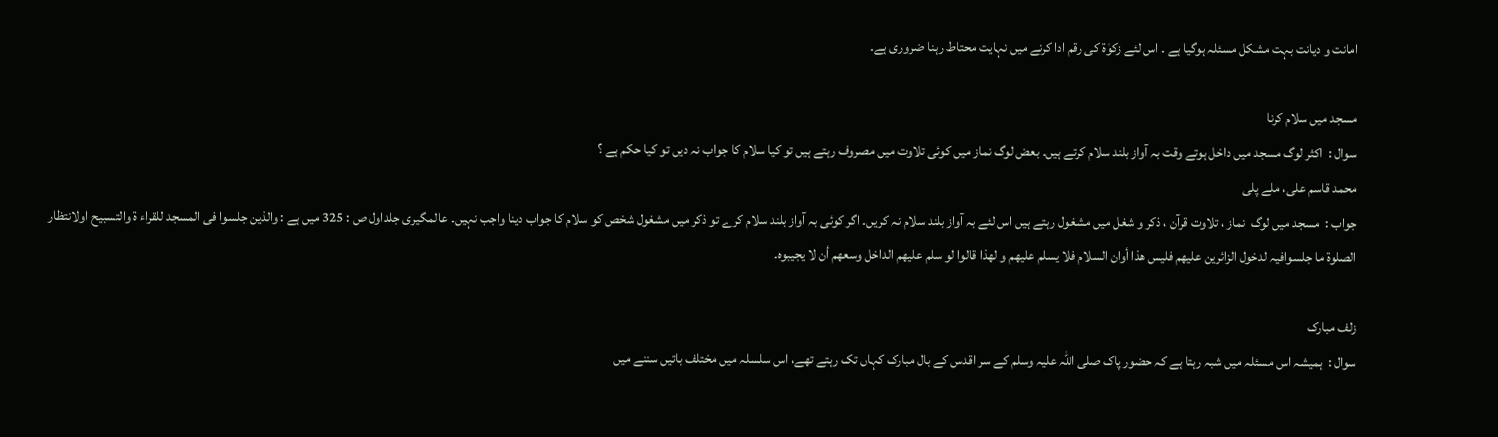امانت و دیانت بہت مشکل مسئلہ ہوگیا ہے ۔ اس لئے زکوٰۃ کی رقم ادا کرنے میں نہایت محتاط رہنا ضروری ہے۔

مسجد میں سلام کرنا
سوال :  اکثر لوگ مسجد میں داخل ہوتے وقت بہ آواز بلند سلام کرتے ہیں۔ بعض لوگ نماز میں کوئی تلاوت میں مصروف رہتے ہیں تو کیا سلام کا جواب نہ دیں تو کیا حکم ہے ؟
محمد قاسم علی، ملے پلی
جواب :  مسجد میں لوگ  نماز ، تلاوت قرآن ، ذکر و شغل میں مشغول رہتے ہیں اس لئے بہ آواز بلند سلام نہ کریں۔ اگر کوئی بہ آواز بلند سلام کرے تو ذکر میں مشغول شخص کو سلام کا جواب دینا واجب نہیں۔ عالمگیری جلداول ص : 325 میں ہے : والذین جلسوا فی المسجد للقراء ۃ والتسبیح اولانتظار الصلوۃ ما جلسوافیہ لدخول الزائرین علیھم فلیس ھذا أوان السلام فلا یسلم علیھم و لھذا قالوا لو سلم علیھم الداخل وسعھم أن لا یجیبوہ۔

زلف مبارک
سوال :  ہمیشہ اس مسئلہ میں شبہ رہتا ہے کہ حضور پاک صلی اللہ علیہ وسلم کے سر اقدس کے بال مبارک کہاں تک رہتے تھے، اس سلسلہ میں مختلف باتیں سننے میں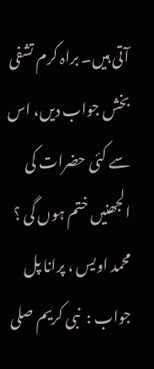آتی ہیں۔ براہ کرم تشفی بخش جواب دیں، اس سے کئی حضرات کی الجھنیں ختم ہوں گی ؟
محمد اویس ، پرانا پل
جواب :  نبی کریم صلی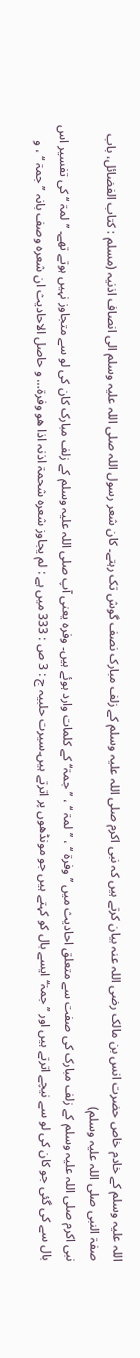اللہ علیہ وسلم کے خادم خاص حضرت انس بن مالک رضی اللہ عنہ بیان کرتے ہیں کہ نبی اکرم صلی اللہ علیہ وسلم کے زلف مبارک نصف گوش تک رہتے۔ کان شعر رسول اللہ صلی اللہ علیہ وسلم الی انصاف اذنیہ (مسلم : کتاب الفضائل، باب صفۃ النبی صلی اللہ علیہ وسلم)
نبی اکرم صلی اللہ علیہ وسلم کے زلف مبارک کی صفت سے متعلق احادیث میں ’’وفرۃ ‘‘ ، ’’ لمۃ ‘‘ ، ’’ جمۃ‘‘ کے کلمات وارد ہوئے ہیں۔ وفرہ یعنی آپ صلی اللہ علیہ وسلم کے زلف مبارک کان کی لو سے متجاوز نہیں ہوتے تھے۔ ’’ لمۃ ‘‘ کی تفسیر اس بال سے کی گئی جو کان کی لو سے نیچے اترتے ہیں اور ’’ جمۃ‘‘ ایسے بال کو کہتے ہیں جو مونڈھوں پر اترتے ہیں۔سیرت حلبیہ ج : 3 ص : 333 میں ہے : لم یجاوز شعرہ شحمۃ اذنہ اذا ھو وفرۃ… و حاصل الاحادیث ان شعرہ وصف بانہ ’’ جمۃ ‘‘ ، و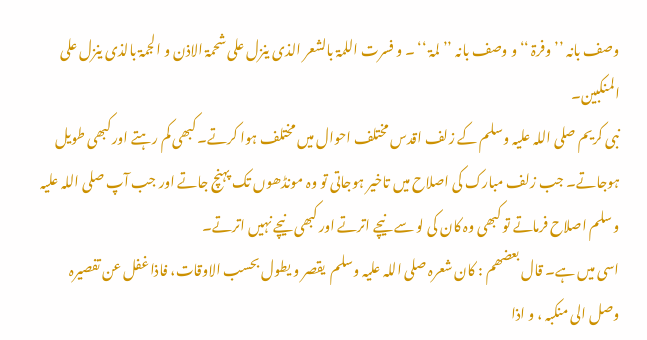وصف بانہ ’’ وفرۃ ‘‘ و وصف بانہ ’’ لمۃ ‘‘ ۔ و فسرت اللمۃ بالشعر الذی ینزل علی شحمۃ الاذن و الجمۃ بالذی ینزل علی المنکبین۔
نبی کریم صلی اللہ علیہ وسلم کے زلف اقدس مختلف احوال میں مختلف ہوا کرتے۔ کبھی کم رہتے اور کبھی طویل ہوجاتے۔ جب زلف مبارک کی اصلاح میں تاخیر ہوجاتی تو وہ مونڈھوں تک پہنچ جاتے اور جب آپ صلی اللہ علیہ وسلم اصلاح فرماتے تو کبھی وہ کان کی لو سے نیچے اترتے اور کبھی نیچے نہیں اترتے۔
اسی میں ہے۔ قال بعضھم : کان شعرہ صلی اللہ علیہ وسلم  یقصر و یطول بحسب الاوقات، فاذا غفل عن تفصیرہ وصل الی منکبہ ، و اذا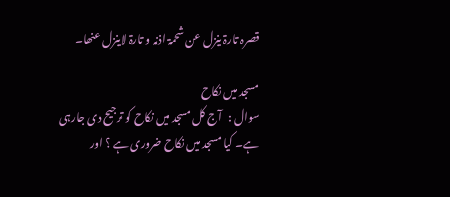قصرہ تارۃ ینزل عن شحمۃ اذنہ و تارۃ لاینزل عنھا۔

مسجد میں نکاح
سوال :   آج کل مسجد میں نکاح کو ترجیح دی جارہی ہے۔ کیا مسجد میں نکاح ضروری ہے ؟ اور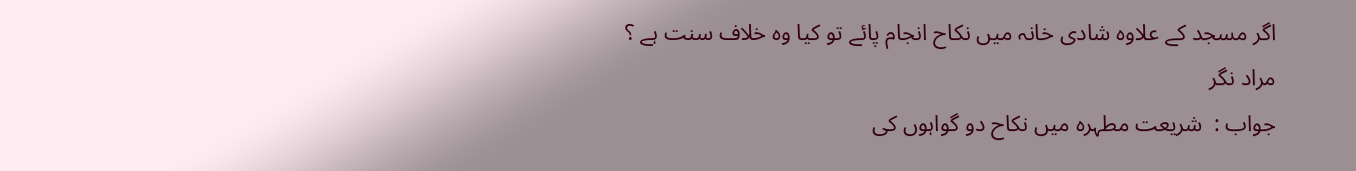اگر مسجد کے علاوہ شادی خانہ میں نکاح انجام پائے تو کیا وہ خلاف سنت ہے ؟
مراد نگر
جواب :  شریعت مطہرہ میں نکاح دو گواہوں کی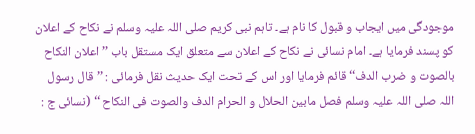موجودگی میں ایجاب و قبول کا نام ہے۔ تاہم نبی کریم صلی اللہ علیہ وسلم نے نکاح کے اعلان کو پسند فرمایا ہے۔ امام نسائی نے نکاح کے اعلان سے متعلق ایک مستقل باب ’’ اعلان النکاح بالصوت و ضرب الدف‘‘ قائم فرمایا اور اس کے تحت ایک حدیث نقل فرمائی : ’’ قال رسول اللہ صلی اللہ علیہ وسلم فصل مابین الحلال و الحرام الدف والصوت فی النکاح ‘‘ (نسائی ج :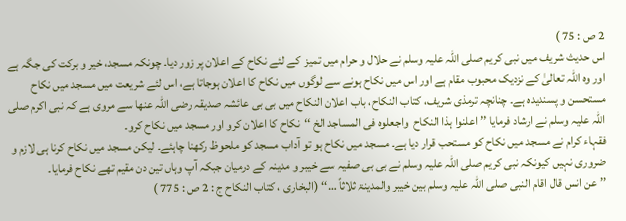2 ص : 75 )
اس حدیث شریف میں نبی کریم صلی اللہ علیہ وسلم نے حلال و حرام میں تمیز  کے لئے نکاح کے اعلان پر زور دیا۔ چونکہ مسجد، خیر و برکت کی جگہ ہے اور وہ اللہ تعالیٰ کے نزدیک محبوب مقام ہے اور اس میں نکاح ہونے سے لوگوں میں نکاح کا اعلان ہوجاتا ہے، اس لئے شریعت میں مسجد میں نکاح مستحسن و پسندیدہ ہے۔ چنانچہ ترمذی شریف، کتاب النکاح، باب اعلان النکاح میں بی بی عائشہ صدیقہ رضی اللہ عنھا سے مروی ہے کہ نبی اکرم صلی اللہ علیہ وسلم نے ارشاد فرمایا ’’ اعلنوا ہذا النکاح  واجعلوہ فی المساجد الخ ‘‘نکاح کا اعلان کرو اور مسجد میں نکاح کرو۔
فقہاء کرام نے مسجد میں نکاح کو مستحب قرار دیا ہے۔ مسجد میں نکاح ہو تو آداب مسجد کو ملحوظ رکھنا چاہئے۔ لیکن مسجد میں نکاح کرنا ہی لازم و ضروری نہیں کیونکہ نبی کریم صلی اللہ علیہ وسلم نے بی بی صفیہ سے خیبر و مدینہ کے درمیان جبکہ آپ وہاں تین دن مقیم تھے نکاح فرمایا۔
’’ عن انس قال اقام النبی صلی اللہ علیہ وسلم بین خیبر والمدینۃ ثلاثاً …‘‘ (البخاری ، کتاب النکاح ج : 2 ص : 775 )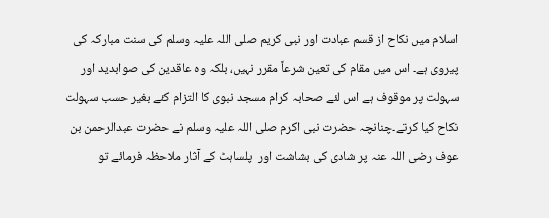اسلام میں نکاح از قسم عبادت اور نبی کریم صلی اللہ علیہ وسلم کی سنت مبارکہ کی پیروی ہے۔ اس میں مقام کی تعین شرعاً مقرر نہیں، بلکہ وہ عاقدین کی صوابدید اور سہولت پر موقوف ہے اس لئے صحابہ کرام مسجد نبوی کا التزام کئے بغیر حسب سہولت نکاح کیا کرتے۔چنانچہ حضرت نبی اکرم صلی اللہ علیہ وسلم نے حضرت عبدالرحمن بن عوف رضی اللہ عنہ پر شادی کی بشاشت اور  پلساہٹ کے آثار ملاحظہ فرمائے تو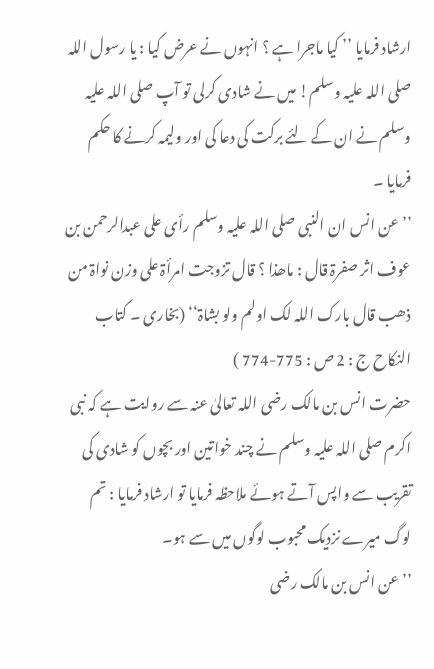ارشاد فرمایا ’’ کیا ماجرا ہے ؟ انہوں نے عرض کیا : یا رسول اللہ صلی اللہ علیہ وسلم! میں نے شادی کرلی تو آپ صلی اللہ علیہ وسلم نے ان کے لئے برکت کی دعا کی اور ولیمہ کرنے کا حکم فرمایا ۔
’’ عن انس ان النبی صلی اللہ علیہ وسلم رأی علی عبدالرحمن بن عوف اثر صفرۃ قال : ماھذا ؟ قال تزوجت امرأۃ علی وزن نواۃ من ذھب قال بارک اللہ لک اولم ولو بشاۃ‘‘ (بخاری ۔ کتاب النکاح ج : 2 ص : 775-774 )
حضرت انس بن مالک رضی اللہ تعالیٰ عنہ سے روایت ہے کہ نبی اکرم صلی اللہ علیہ وسلم نے چند خواتین اور بچوں کو شادی کی تقریب سے واپس آتے ہوئے ملاحظہ فرمایا تو ارشاد فرمایا : تم لوگ میرے نزدیک محبوب لوگوں میں سے ہو۔
’’ عن انس بن مالک رضی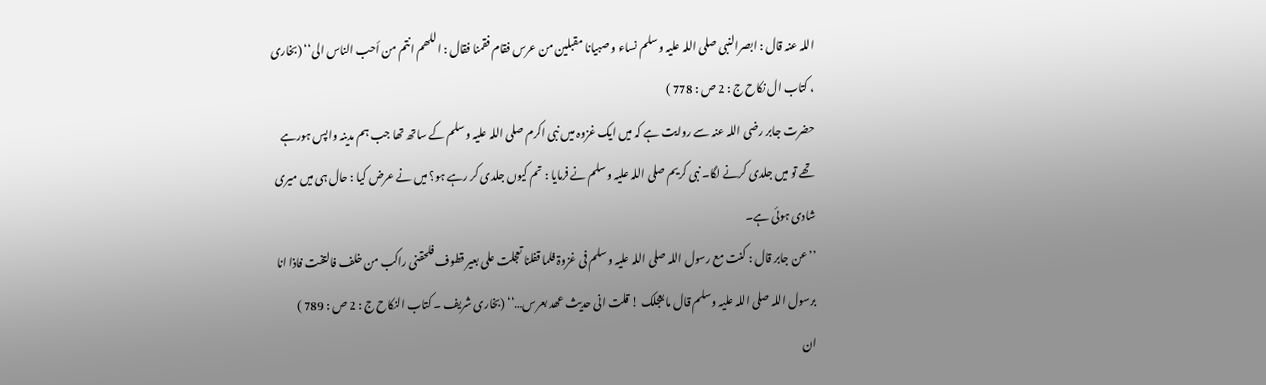اللہ عنہ قال : ابصرالنبی صلی اللہ علیہ وسلم نساء و صبیانا مقبلین من عرس فقام فقمنا فقال : اللھم انتم من أحب الناس الی‘‘ (بخاری ، کتاب ال نکاح ج : 2 ص : 778 )
حضرت جابر رضی اللہ عنہ سے روایت ہے کہ میں ایک غزوہ میں نبی اکرم صلی اللہ علیہ وسلم کے ساتھ تھا جب ہم مدینہ واپس ہورہے تھے تو میں جلدی کرنے لگا۔ نبی کریم صلی اللہ علیہ وسلم نے فرمایا : تم کیوں جلدی کر رہے ہو؟ میں نے عرض کیا : حال ہی میں میری شادی ہوئی ہے۔
’’ عن جابر قال : کنت مع رسول اللہ صلی اللہ علیہ وسلم فی غزوۃ فلما قفلنا تعجلت علی بعیر قطوف فلحقنی راکب من خلف فالتفت فاذا انا برسول اللہ صلی اللہ علیہ وسلم قال ما یعجلک ! قلت انی حدیث عھد بعرس…‘‘ (بخاری شریف ۔ کتاب النکاح ج : 2 ص : 789 )
ان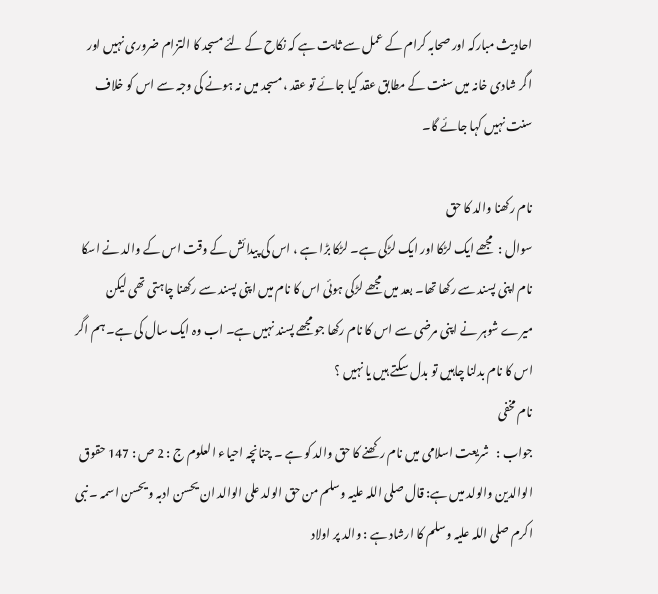احادیث مبارکہ اور صحابہ کرام کے عمل سے ثابت ہے کہ نکاح کے لئے مسجد کا التزام ضروری نہیں اور اگر شادی خانہ میں سنت کے مطابق عقد کیا جائے تو عقد ، مسجد میں نہ ہونے کی وجہ سے اس کو خلاف سنت نہیں کہا جائے گا۔

نام رکھنا والد کا حق
سوال :  مجھے ایک لڑکا اور ایک لڑکی ہے۔ لڑکا بڑا ہے ، اس کی پیدائش کے وقت اس کے والد نے اسکا نام اپنی پسند سے رکھا تھا۔ بعد میں مجھے لڑکی ہوئی اس کا نام میں اپنی پسند سے رکھنا چاہتی تھی لیکن میرے شوہر نے اپنی مرضی سے اس کا نام رکھا جو مجھے پسند نہیں ہے۔ اب وہ ایک سال کی ہے۔ ہم اگر اس کا نام بدلنا چاہیں تو بدل سکتے ہیں یا نہیں ؟
نام مخفی
جواب :   شریعت اسلامی میں نام رکھنے کا حق والد کو ہے ۔ چنانچہ احیاء العلوم ج : 2 ص : 147 حقوق الوالدین والولد میں ہے: قال صلی اللہ علیہ وسلم من حق الولد علی الوالد ان یحسن ادبہ و یحسن اسمہ ۔ نبی اکرم صلی اللہ علیہ وسلم کا ارشاد ہے : والد پر اولاد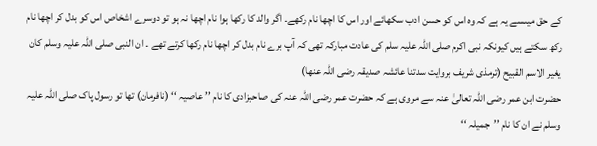کے حق میںسے یہ ہے کہ وہ اس کو حسن ادب سکھائے اور اس کا اچھا نام رکھے۔ اگر والد کا رکھا ہوا نام اچھا نہ ہو تو دوسرے اشخاص اس کو بدل کر اچھا نام رکھ سکتے ہیں کیونکہ نبی اکرم صلی اللہ علیہ سلم کی عادت مبارکہ تھی کہ آپ برے نام بدل کر اچھا نام رکھا کرتے تھے ۔ ان النبی صلی اللہ علیہ وسلم کان یغیر الاسم القبیح (ترمذی شریف بروایت سدتنا عائشہ صدیقہ رضی اللہ عنھا)
حضرت ابن عمر رضی اللہ تعالیٰ عنہ سے مروی ہے کہ حضرت عمر رضی اللہ عنہ کی صاحبزادی کا نام ’’ عاصیہ ‘‘ (نافرمان) تھا تو رسول پاک صلی اللہ علیہ وسلم نے ان کا نام ’’جمیلہ ‘‘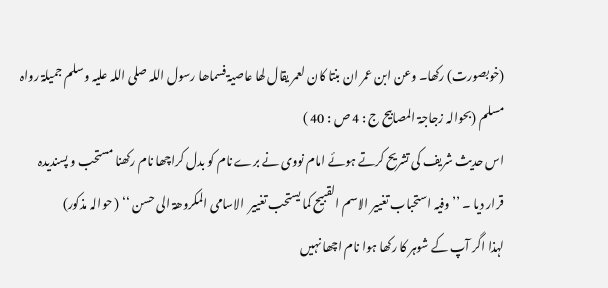(خوبصورت) رکھا۔ وعن ابن عمر ان بنتا کان لعمر یقال لھا عاصیۃ فسماھا رسول اللہ صلی اللہ علیہ وسلم جمیلۃ رواہ مسلم (بحوالہ زجاجۃ المصابیح ج : 4 ص : 40 )
اس حدیث شریف کی تشریح کرتے ہوئے امام نووی نے برے نام کو بدل کراچھا نام رکھنا مستحب و پسندیدہ قرار دیا ۔ ’’ وفیہ استحباب تغییر الاسم القبیح کما یستحب تغییر  الاسامی المکروھۃ الی حسن ‘‘ ( حوالہ مذکور)
لہذا اگر آپ کے شوہر کا رکھا ہوا نام اچھا نہیں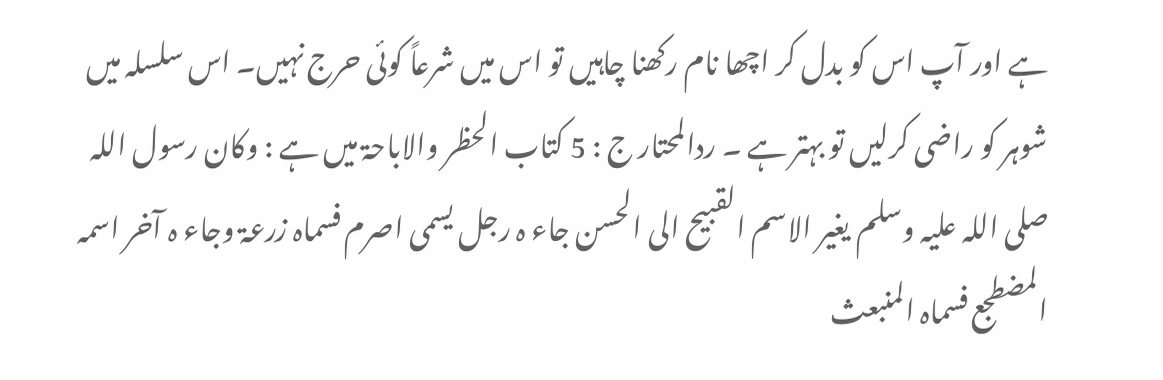ہے اور آپ اس کو بدل کر اچھا نام رکھنا چاہیں تو اس میں شرعاً کوئی حرج نہیں۔ اس سلسلہ میں شوہر کو راضی کرلیں تو بہتر ہے ۔ ردالمحتار ج : 5 کتاب الحظر والاباحۃ میں ہے : وکان رسول اللہ صلی اللہ علیہ وسلم یغیر الاسم القبیح الی الحسن جاء ہ رجل یسمی اصرم فسماہ زرعۃ وجاء ہ آخر اسمہ المضطجع فسماہ المنبعث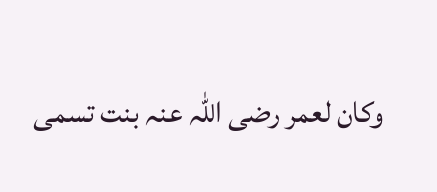وکان لعمر رضی اللہ عنہ بنت تسمی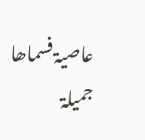عاصیۃ فسماھا جمیلۃ